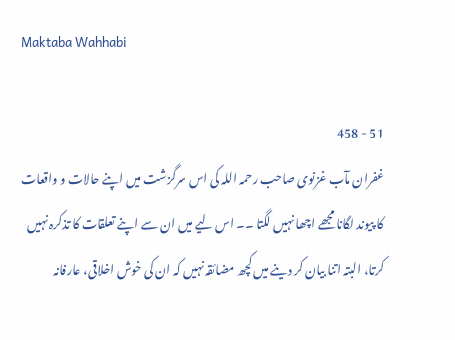Maktaba Wahhabi

51 - 458
غفران مآب غزنوی صاحب رحمہ اللہ کی اس سرگزشت میں اپنے حالات و واقعات کا پیوند لگانا مجھے اچھا نہیں لگتا ۔۔ اس لیے میں ان سے اپنے تعلقات کا تذکرہ نہیں کرتا، البتہ اتنا بیان کر دینے میں کچھ مضائقہ نہیں کہ ان کی خوش اخلاقی، عارفانہ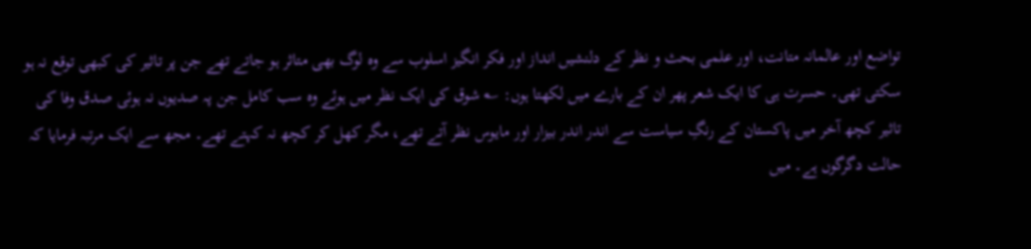تواضع اور عالمانہ متانت، اور علمی بحث و نظر کے دلنشیں انداز اور فکر انگیز اسلوب سے وہ لوگ بھی متاثر ہو جاتے تھے جن پر تاثیر کی کبھی توقع نہ ہو سکتی تھی۔ حسرت ہی کا ایک شعر پھر ان کے بارے میں لکھتا ہوں: ؎ شوق کی ایک نظر میں ہوئے وہ سب کامل جن پہ صدیوں نہ ہوئی صدق وفا کی تاثیر کچھ آخر میں پاکستان کے رنگِ سیاست سے اندر اندر بیزار اور مایوس نظر آتے تھے، مگر کھل کر کچھ نہ کہتے تھے۔ مجھ سے ایک مرتبہ فرمایا کہ حالت دگرگوں ہے۔ میں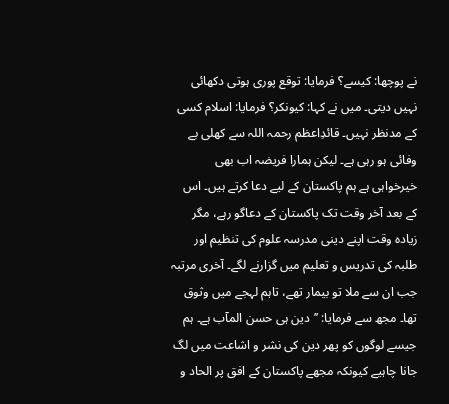نے پوچھا: کیسے؟ فرمایا: توقع پوری ہوتی دکھائی نہیں دیتی۔ میں نے کہا: کیونکر؟ فرمایا: اسلام کسی کے مدنظر نہیں۔ قائدِاعظم رحمہ اللہ سے کھلی بے وفائی ہو رہی ہے۔ لیکن ہمارا فریضہ اب بھی خیرخواہی ہے ہم پاکستان کے لیے دعا کرتے ہیں۔ اس کے بعد آخر وقت تک پاکستان کے دعاگو رہے، مگر زیادہ وقت اپنے دینی مدرسہ علوم کی تنظیم اور طلبہ کی تدریس و تعلیم میں گزارنے لگے۔ آخری مرتبہ جب ان سے ملا تو بیمار تھے، تاہم لہجے میں وثوق تھا۔ مجھ سے فرمایا: ’’دین ہی حسن المآب ہے۔ ہم جیسے لوگوں کو پھر دین کی نشر و اشاعت میں لگ جانا چاہیے کیونکہ مجھے پاکستان کے افق پر الحاد و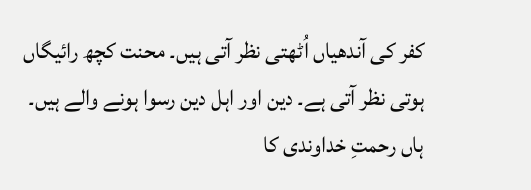کفر کی آندھیاں اُٹھتی نظر آتی ہیں۔ محنت کچھ رائیگاں ہوتی نظر آتی ہے۔ دین اور اہل دین رسوا ہونے والے ہیں۔ ہاں رحمتِ خداوندی کا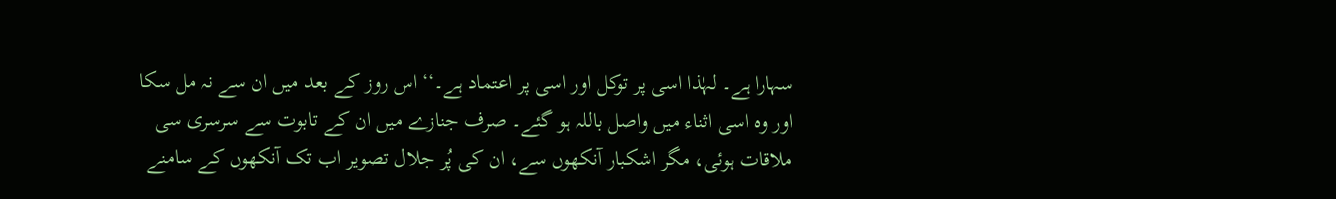سہارا ہے۔ لہٰذا اسی پر توکل اور اسی پر اعتماد ہے۔‘‘ اس روز کے بعد میں ان سے نہ مل سکا اور وہ اسی اثناء میں واصل باللہ ہو گئے۔ صرف جنازے میں ان کے تابوت سے سرسری سی ملاقات ہوئی، مگر اشکبار آنکھوں سے، ان کی پُر جلال تصویر اب تک آنکھوں کے سامنے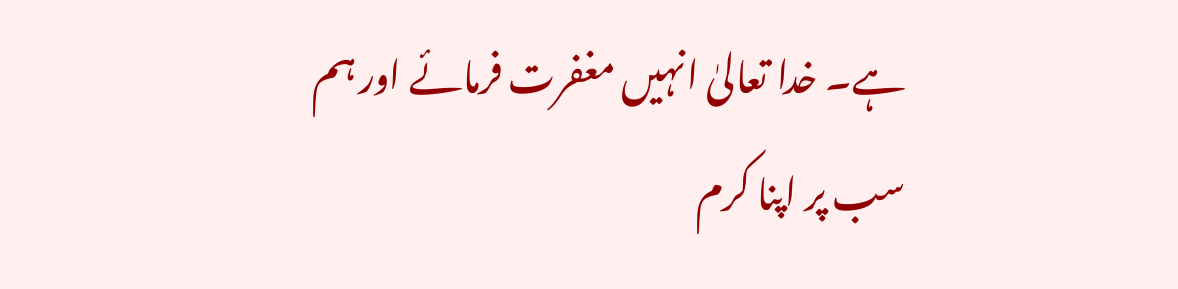ہے۔ خدا تعالیٰ انہیں مغفرت فرمائے اور ہم سب پر اپنا کرم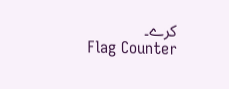کرے۔
Flag Counter